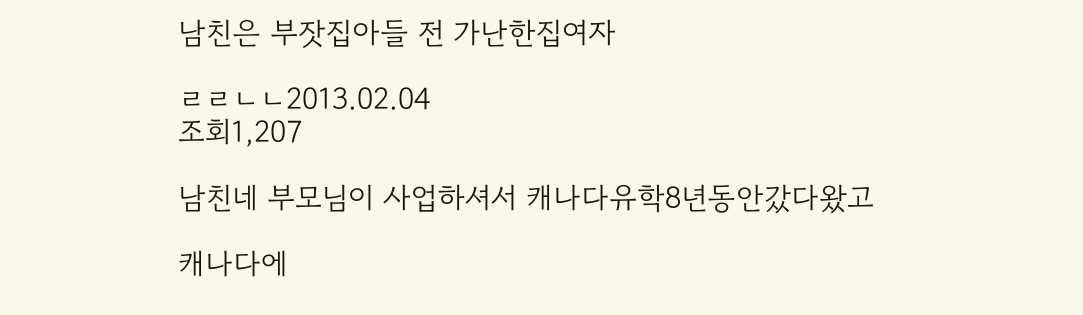남친은 부잣집아들 전 가난한집여자

ㄹㄹㄴㄴ2013.02.04
조회1,207

남친네 부모님이 사업하셔서 캐나다유학8년동안갔다왔고

캐나다에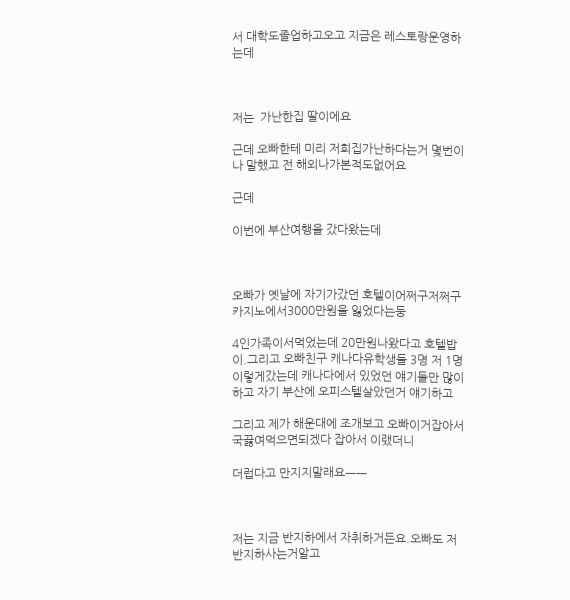서 대학도졸업하고오고 지금은 레스토랑운영하는데



저는  가난한집 딸이에요

근데 오빠한테 미리 저희집가난하다는거 몇번이나 말했고 전 해외나가본적도없어요

근데

이번에 부산여행을 갔다왔는데



오빠가 옛날에 자기가갔던 호텔이어쩌구저쩌구 카지노에서3000만원을 잃었다는둥

4인가족이서먹었는데 20만원나왔다고 호텔밥이.그리고 오빠친구 캐나다유학생들 3명 저 1명 이렇게갔는데 캐나다에서 있었던 얘기들만 많이하고 자기 부산에 오피스텔살았던거 얘기하고

그리고 제가 해운대에 조개보고 오빠이거잡아서 국끓여먹으면되겠다 잡아서 이랬더니

더럽다고 만지지말래요ㅡㅡ



저는 지금 반지하에서 자취하거든요.오빠도 저 반지하사는거알고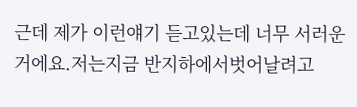근데 제가 이런얘기 듣고있는데 너무 서러운거에요.저는지금 반지하에서벗어날려고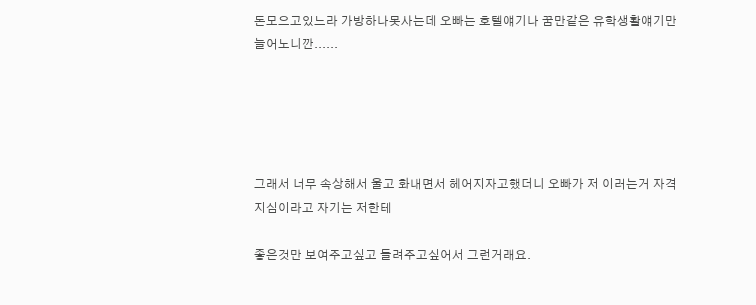돈모으고있느라 가방하나못사는데 오빠는 호텔얘기나 꿈만같은 유학생활얘기만 늘어노니깐......





그래서 너무 속상해서 울고 화내면서 헤어지자고했더니 오빠가 저 이러는거 자격지심이라고 자기는 저한테

좋은것만 보여주고싶고 들려주고싶어서 그런거래요.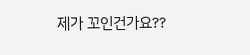제가 꼬인건가요??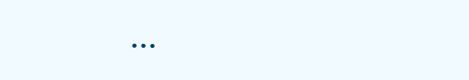...